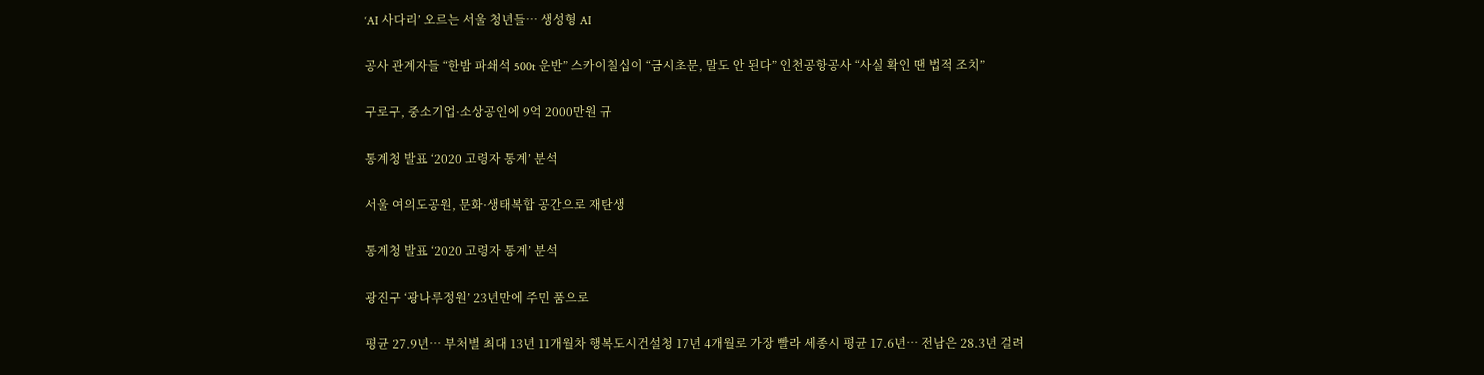‘AI 사다리’ 오르는 서울 청년들… 생성형 AI

공사 관계자들 “한밤 파쇄석 500t 운반” 스카이칠십이 “금시초문, 말도 안 된다” 인천공항공사 “사실 확인 땐 법적 조치”

구로구, 중소기업·소상공인에 9억 2000만원 규

통계청 발표 ‘2020 고령자 통계’ 분석

서울 여의도공원, 문화·생태복합 공간으로 재탄생

통계청 발표 ‘2020 고령자 통계’ 분석

광진구 ‘광나루정원’ 23년만에 주민 품으로

평균 27.9년… 부처별 최대 13년 11개월차 행복도시건설청 17년 4개월로 가장 빨라 세종시 평균 17.6년… 전남은 28.3년 걸려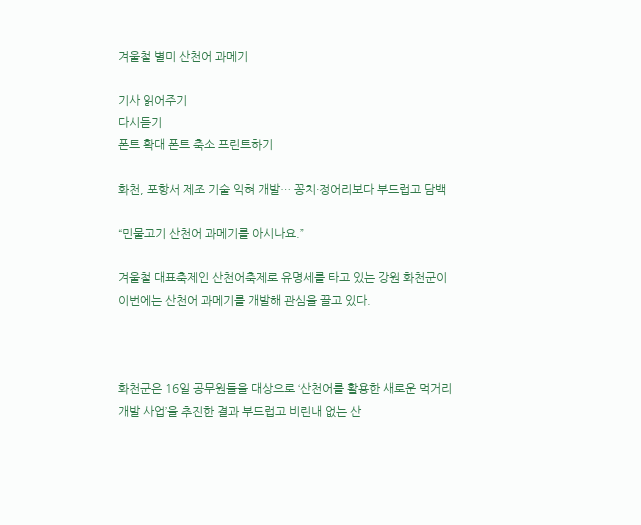겨울철 별미 산천어 과메기

기사 읽어주기
다시듣기
폰트 확대 폰트 축소 프린트하기

화천, 포항서 제조 기술 익혀 개발… 꽁치·정어리보다 부드럽고 담백

“민물고기 산천어 과메기를 아시나요.”

겨울철 대표축제인 산천어축제로 유명세를 타고 있는 강원 화천군이 이번에는 산천어 과메기를 개발해 관심을 끌고 있다.



화천군은 16일 공무원들을 대상으로 ‘산천어를 활용한 새로운 먹거리 개발 사업’을 추진한 결과 부드럽고 비린내 없는 산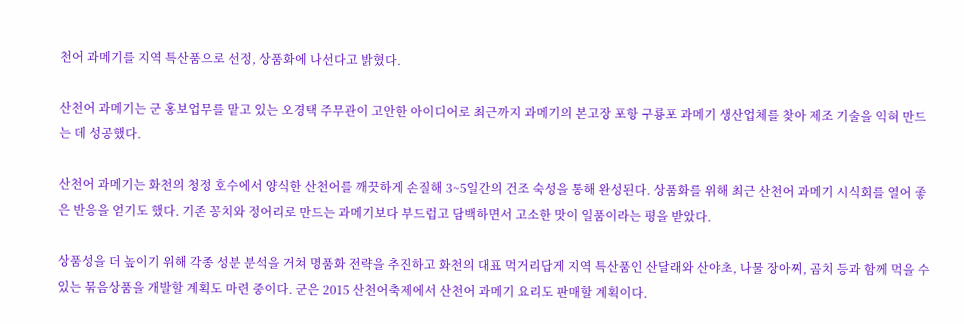천어 과메기를 지역 특산품으로 선정, 상품화에 나선다고 밝혔다.

산천어 과메기는 군 홍보업무를 맡고 있는 오경택 주무관이 고안한 아이디어로 최근까지 과메기의 본고장 포항 구룡포 과메기 생산업체를 찾아 제조 기술을 익혀 만드는 데 성공했다.

산천어 과메기는 화천의 청정 호수에서 양식한 산천어를 깨끗하게 손질해 3~5일간의 건조 숙성을 통해 완성된다. 상품화를 위해 최근 산천어 과메기 시식회를 열어 좋은 반응을 얻기도 했다. 기존 꽁치와 정어리로 만드는 과메기보다 부드럽고 담백하면서 고소한 맛이 일품이라는 평을 받았다.

상품성을 더 높이기 위해 각종 성분 분석을 거쳐 명품화 전략을 추진하고 화천의 대표 먹거리답게 지역 특산품인 산달래와 산야초, 나물 장아찌, 곰치 등과 함께 먹을 수 있는 묶음상품을 개발할 계획도 마련 중이다. 군은 2015 산천어축제에서 산천어 과메기 요리도 판매할 계획이다.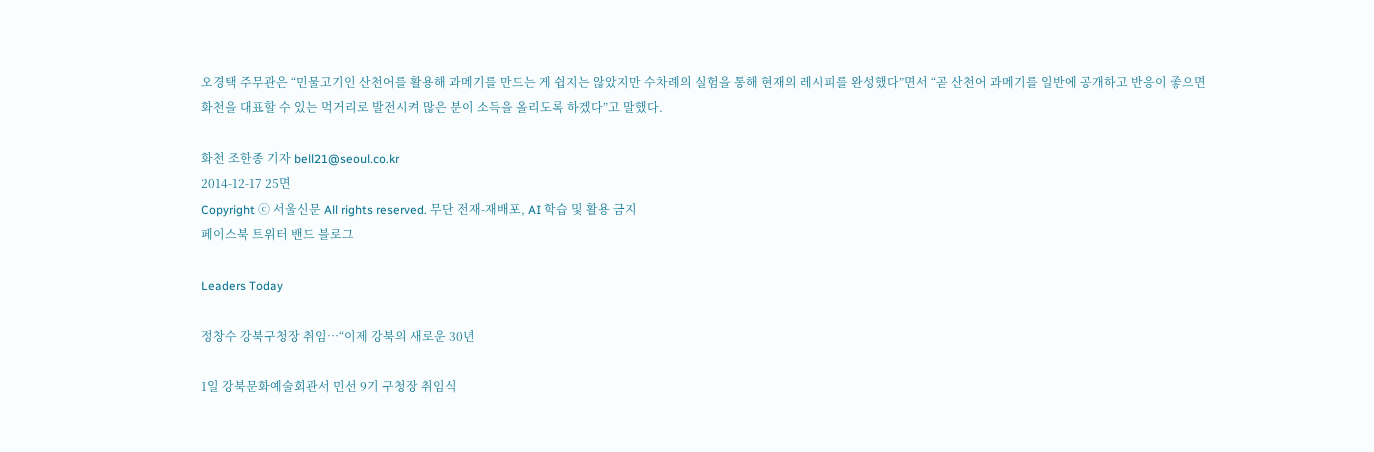오경택 주무관은 “민물고기인 산천어를 활용해 과메기를 만드는 게 쉽지는 않았지만 수차례의 실험을 통해 현재의 레시피를 완성했다”면서 “곧 산천어 과메기를 일반에 공개하고 반응이 좋으면 화천을 대표할 수 있는 먹거리로 발전시켜 많은 분이 소득을 올리도록 하겠다”고 말했다.

화천 조한종 기자 bell21@seoul.co.kr
2014-12-17 25면
Copyright ⓒ 서울신문 All rights reserved. 무단 전재-재배포, AI 학습 및 활용 금지
페이스북 트위터 밴드 블로그

Leaders Today

정창수 강북구청장 취임…“이제 강북의 새로운 30년

1일 강북문화예술회관서 민선 9기 구청장 취임식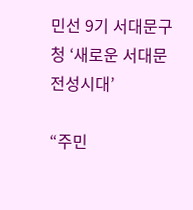민선 9기 서대문구청 ‘새로운 서대문 전성시대’

“주민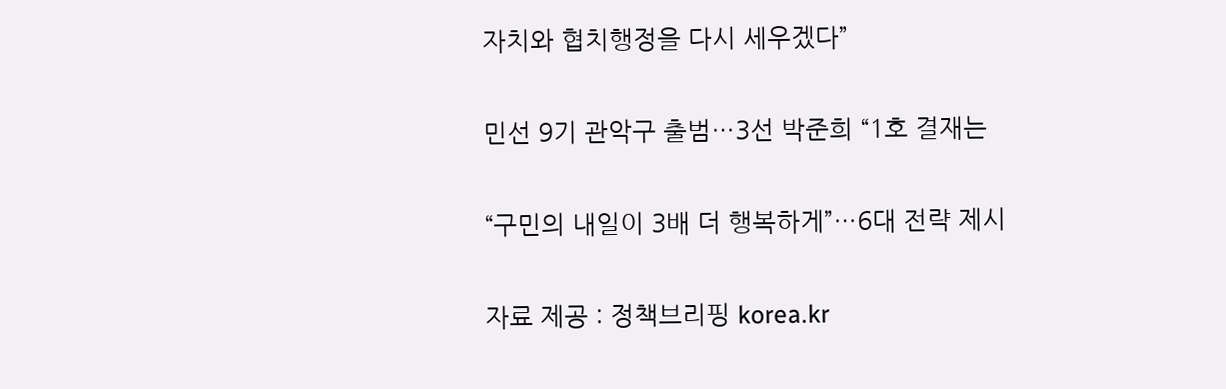자치와 협치행정을 다시 세우겠다”

민선 9기 관악구 출범…3선 박준희 “1호 결재는

“구민의 내일이 3배 더 행복하게”…6대 전략 제시

자료 제공 : 정책브리핑 korea.kr